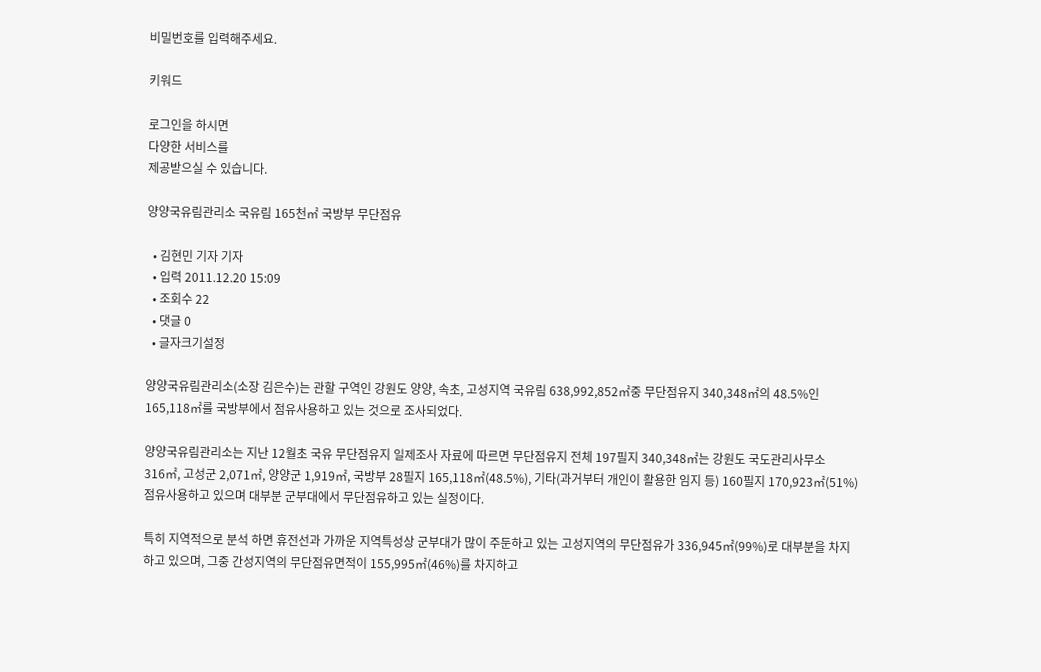비밀번호를 입력해주세요.

키워드

로그인을 하시면
다양한 서비스를
제공받으실 수 있습니다.

양양국유림관리소 국유림 165천㎡ 국방부 무단점유

  • 김현민 기자 기자
  • 입력 2011.12.20 15:09
  • 조회수 22
  • 댓글 0
  • 글자크기설정

양양국유림관리소(소장 김은수)는 관할 구역인 강원도 양양, 속초, 고성지역 국유림 638,992,852㎡중 무단점유지 340,348㎡의 48.5%인 165,118㎡를 국방부에서 점유사용하고 있는 것으로 조사되었다.

양양국유림관리소는 지난 12월초 국유 무단점유지 일제조사 자료에 따르면 무단점유지 전체 197필지 340,348㎡는 강원도 국도관리사무소 316㎡, 고성군 2,071㎡, 양양군 1,919㎡, 국방부 28필지 165,118㎡(48.5%), 기타(과거부터 개인이 활용한 임지 등) 160필지 170,923㎡(51%)점유사용하고 있으며 대부분 군부대에서 무단점유하고 있는 실정이다.

특히 지역적으로 분석 하면 휴전선과 가까운 지역특성상 군부대가 많이 주둔하고 있는 고성지역의 무단점유가 336,945㎡(99%)로 대부분을 차지하고 있으며, 그중 간성지역의 무단점유면적이 155,995㎡(46%)를 차지하고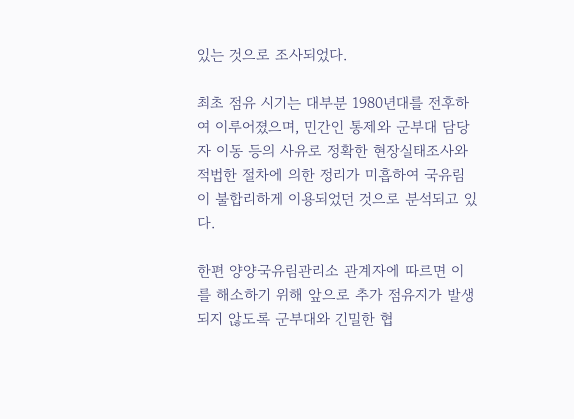있는 것으로 조사되었다.

최초 점유 시기는 대부분 1980년대를 전후하여 이루어졌으며, 민간인 통제와 군부대 담당자 이동 등의 사유로 정확한 현장실태조사와 적법한 절차에 의한 정리가 미흡하여 국유림이 불합리하게 이용되었던 것으로 분석되고 있다.

한편 양양국유림관리소 관계자에 따르면 이를 해소하기 위해 앞으로 추가 점유지가 발생되지 않도록 군부대와 긴밀한 협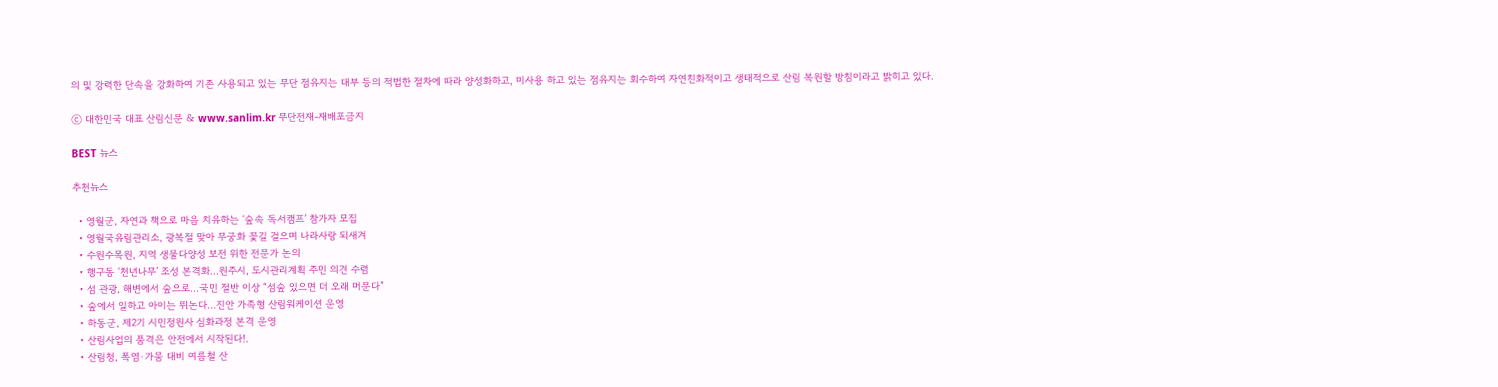의 및 강력한 단속을 강화하여 기존 사용되고 있는 무단 점유지는 대부 등의 적법한 절차에 따라 양성화하고, 미사용 하고 있는 점유지는 회수하여 자연친화적이고 생태적으로 산림 복원할 방침이라고 밝히고 있다.

ⓒ 대한민국 대표 산림신문 & www.sanlim.kr 무단전재-재배포금지

BEST 뉴스

추천뉴스

  • 영월군, 자연과 책으로 마음 치유하는 ‘숲속 독서캠프’ 참가자 모집
  • 영월국유림관리소, 광복절 맞아 무궁화 꽃길 걸으며 나라사랑 되새겨
  • 수원수목원, 지역 생물다양성 보전 위한 전문가 논의
  • 행구동 ‘천년나무’ 조성 본격화…원주시, 도시관리계획 주민 의견 수렴
  • 섬 관광, 해변에서 숲으로…국민 절반 이상 “섬숲 있으면 더 오래 머문다”
  • 숲에서 일하고 아이는 뛰논다…진안 가족형 산림워케이션 운영
  • 하동군, 제2기 시민정원사 심화과정 본격 운영
  • 산림사업의 품격은 안전에서 시작된다!.
  • 산림청, 폭염·가뭄 대비 여름철 산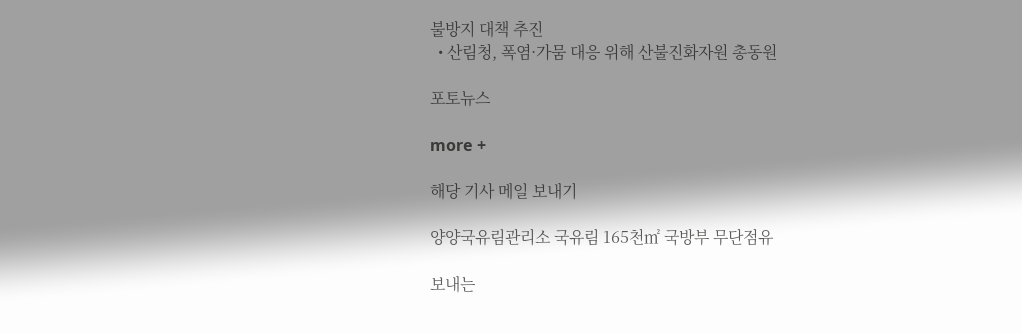불방지 대책 추진
  • 산림청, 폭염·가뭄 대응 위해 산불진화자원 총동원

포토뉴스

more +

해당 기사 메일 보내기

양양국유림관리소 국유림 165천㎡ 국방부 무단점유

보내는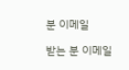분 이메일

받는 분 이메일